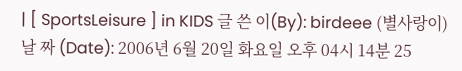| [ SportsLeisure ] in KIDS 글 쓴 이(By): birdeee (별사랑이) 날 짜 (Date): 2006년 6월 20일 화요일 오후 04시 14분 25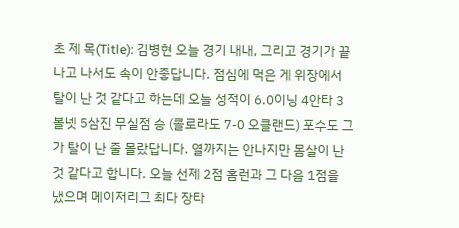초 제 목(Title): 김병현 오늘 경기 내내, 그리고 경기가 끝나고 나서도 속이 안좋답니다. 점심에 먹은 게 위장에서 탈이 난 것 같다고 하는데 오늘 성적이 6.0이닝 4안타 3볼넷 5삼진 무실점 승 (콜로라도 7-0 오클랜드) 포수도 그가 탈이 난 줄 몰랐답니다. 열까지는 안나지만 몸살이 난 것 같다고 합니다. 오늘 선제 2점 홈런과 그 다음 1점을 냈으며 메이저리그 최다 장타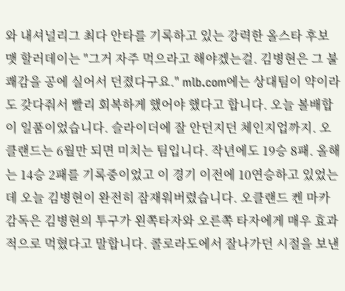와 내셔널리그 최다 안타를 기록하고 있는 강력한 올스타 후보 맷 할러데이는 "그거 자주 먹으라고 해야겠는걸. 김병현은 그 불쾌감을 공에 실어서 던졌다구요." mlb.com에는 상대팀이 약이라도 갖다줘서 빨리 회복하게 했어야 했다고 합니다. 오늘 볼배합이 일품이었습니다. 슬라이더에 잘 안던지던 체인지업까지. 오클랜드는 6월만 되면 미치는 팀입니다. 작년에도 19승 8패. 올해는 14승 2패를 기록중이었고 이 경기 이전에 10연승하고 있었는데 오늘 김병현이 완전히 잠재워버렸습니다. 오클랜드 켄 마카 감독은 김병현의 투구가 왼쪽타자와 오른쪽 타자에게 매우 효과적으로 먹혔다고 말합니다. 콜로라도에서 잘나가던 시절을 보낸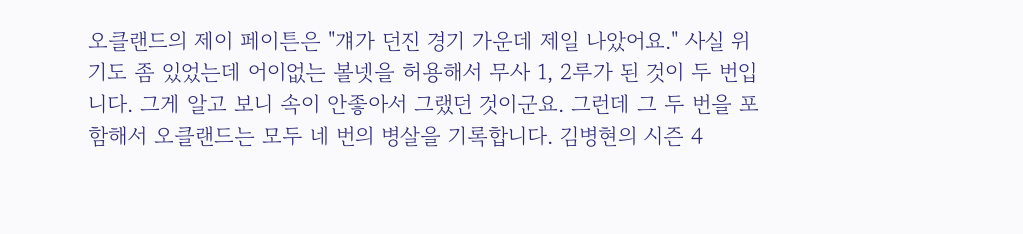오클랜드의 제이 페이튼은 "걔가 던진 경기 가운데 제일 나았어요." 사실 위기도 좀 있었는데 어이없는 볼넷을 허용해서 무사 1, 2루가 된 것이 두 번입니다. 그게 알고 보니 속이 안좋아서 그랬던 것이군요. 그런데 그 두 번을 포함해서 오클랜드는 모두 네 번의 병살을 기록합니다. 김병현의 시즌 4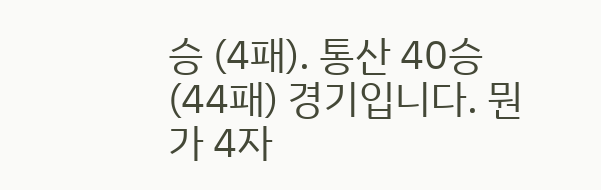승 (4패). 통산 40승 (44패) 경기입니다. 뭔가 4자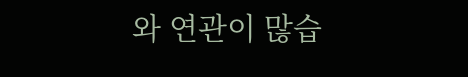와 연관이 많습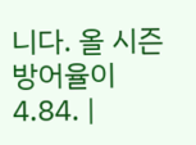니다. 올 시즌 방어율이 4.84. |